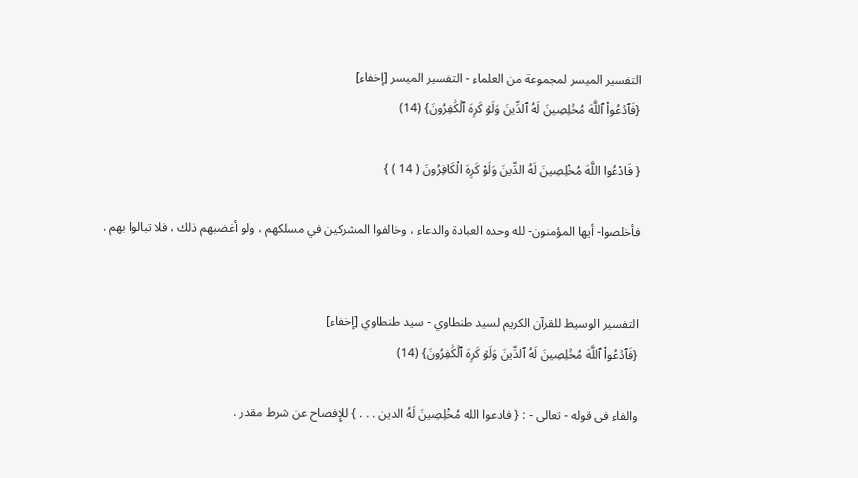التفسير الميسر لمجموعة من العلماء - التفسير الميسر [إخفاء]
{فَٱدۡعُواْ ٱللَّهَ مُخۡلِصِينَ لَهُ ٱلدِّينَ وَلَوۡ كَرِهَ ٱلۡكَٰفِرُونَ} (14)

{ فَادْعُوا اللَّهَ مُخْلِصِينَ لَهُ الدِّينَ وَلَوْ كَرِهَ الْكَافِرُونَ ( 14 ) }

فأخلصوا- أيها المؤمنون- لله وحده العبادة والدعاء ، وخالفوا المشركين في مسلكهم ، ولو أغضبهم ذلك ، فلا تبالوا بهم .


التفسير الوسيط للقرآن الكريم لسيد طنطاوي - سيد طنطاوي [إخفاء]
{فَٱدۡعُواْ ٱللَّهَ مُخۡلِصِينَ لَهُ ٱلدِّينَ وَلَوۡ كَرِهَ ٱلۡكَٰفِرُونَ} (14)

والفاء فى قوله - تعالى - : { فادعوا الله مُخْلِصِينَ لَهُ الدين . . . } للإِفصاح عن شرط مقدر .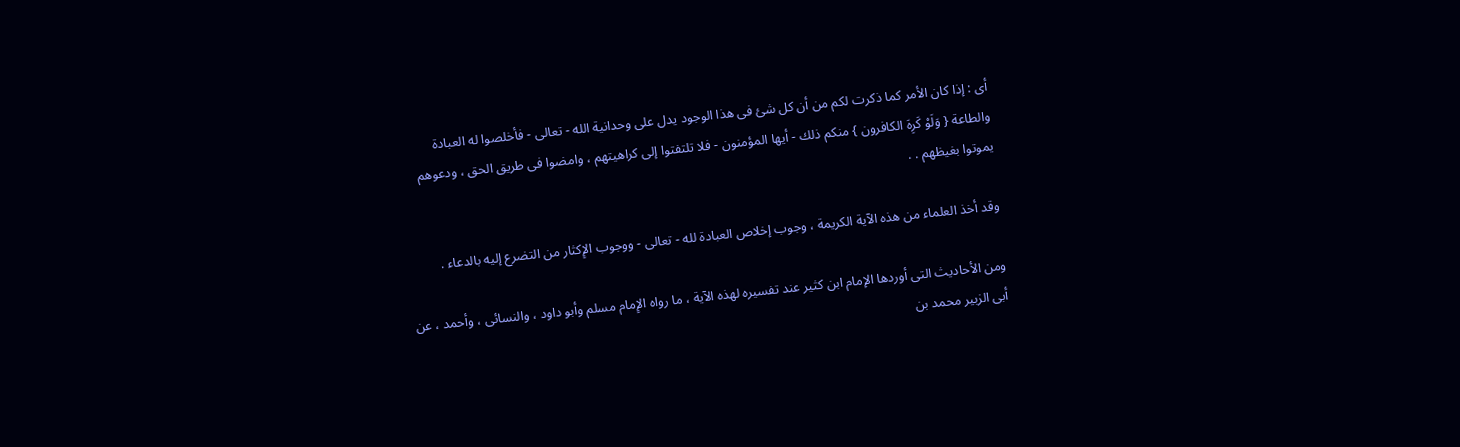أى : إذا كان الأمر كما ذكرت لكم من أن كل شئ فى هذا الوجود يدل على وحدانية الله - تعالى - فأخلصوا له العبادة والطاعة { وَلَوْ كَرِهَ الكافرون } منكم ذلك - أيها المؤمنون - فلا تلتفتوا إلى كراهيتهم ، وامضوا فى طريق الحق ، ودعوهم يموتوا بغيظهم . .

وقد أخذ العلماء من هذه الآية الكريمة ، وجوب إخلاص العبادة لله - تعالى - ووجوب الإِكثار من التضرع إليه بالدعاء .

ومن الأحاديث التى أوردها الإمام ابن كثير عند تفسيره لهذه الآية ، ما رواه الإِمام مسلم وأبو داود ، والنسائى ، وأحمد ، عن أبى الزبير محمد بن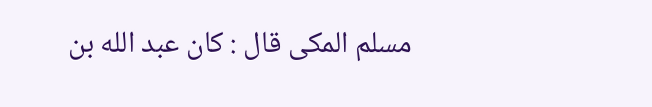مسلم المكى قال : كان عبد الله بن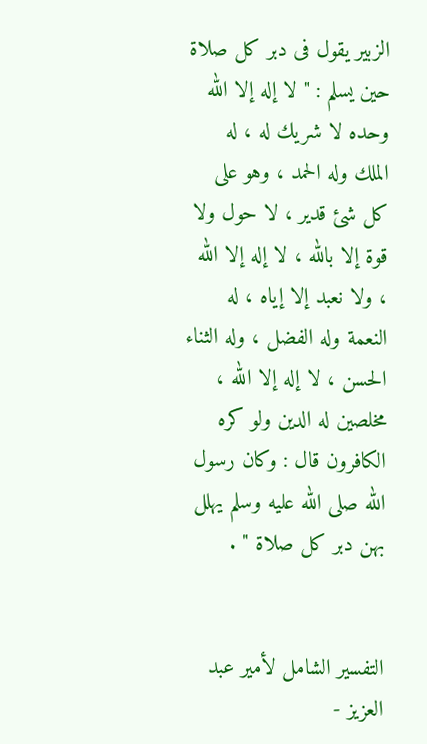الزبير يقول فى دبر كل صلاة حين يسلم : " لا إله إلا الله وحده لا شريك له ، له الملك وله الحمد ، وهو على كل شئ قدير ، لا حول ولا قوة إلا بالله ، لا إله إلا الله ، ولا نعبد إلا إياه ، له النعمة وله الفضل ، وله الثناء الحسن ، لا إله إلا الله ، مخلصين له الدين ولو كره الكافرون قال : وكان رسول الله صلى الله عليه وسلم يهلل بهن دبر كل صلاة " .


التفسير الشامل لأمير عبد العزيز -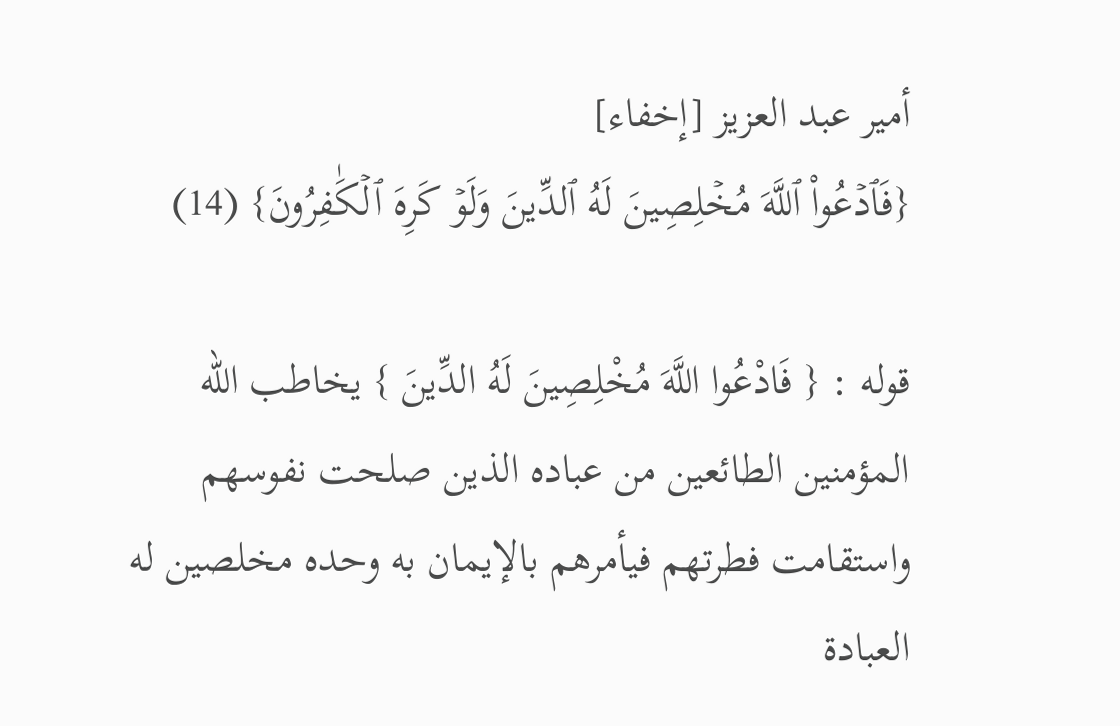أمير عبد العزيز [إخفاء]
{فَٱدۡعُواْ ٱللَّهَ مُخۡلِصِينَ لَهُ ٱلدِّينَ وَلَوۡ كَرِهَ ٱلۡكَٰفِرُونَ} (14)

قوله : { فَادْعُوا اللَّهَ مُخْلِصِينَ لَهُ الدِّينَ } يخاطب الله المؤمنين الطائعين من عباده الذين صلحت نفوسهم واستقامت فطرتهم فيأمرهم بالإيمان به وحده مخلصين له العبادة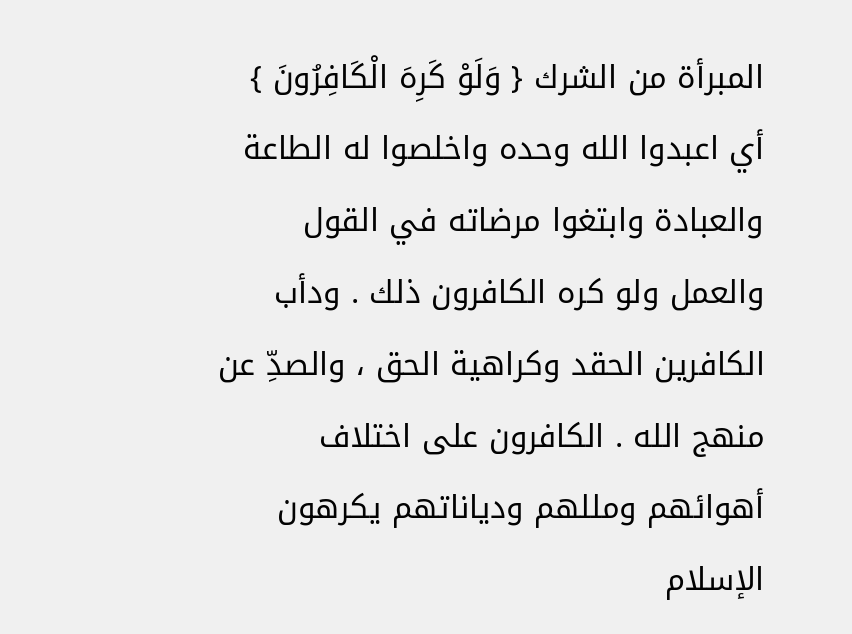المبرأة من الشرك { وَلَوْ كَرِهَ الْكَافِرُونَ } أي اعبدوا الله وحده واخلصوا له الطاعة والعبادة وابتغوا مرضاته في القول والعمل ولو كره الكافرون ذلك . ودأب الكافرين الحقد وكراهية الحق ، والصدِّ عن منهج الله . الكافرون على اختلاف أهوائهم ومللهم ودياناتهم يكرهون الإسلام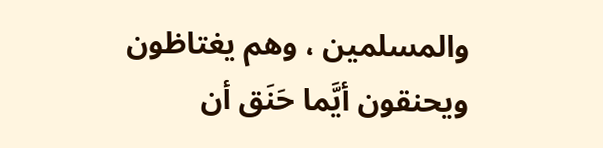والمسلمين ، وهم يغتاظون ويحنقون أيَّما حَنَق أن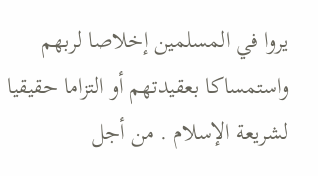يروا في المسلمين إخلاصا لربهم واستمساكا بعقيدتهم أو التزاما حقيقيا لشريعة الإسلام . من أجل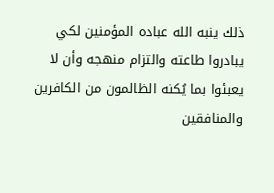ذلك ينبه الله عباده المؤمنين لكي يبادروا طاعته والتزام منهجه وأن لا يعبئوا بما يُكنه الظالمون من الكافرين والمنافقين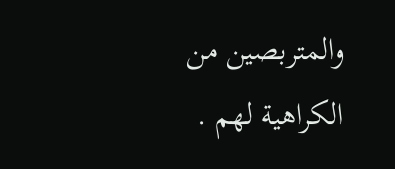والمتربصين من الكراهية لهم .